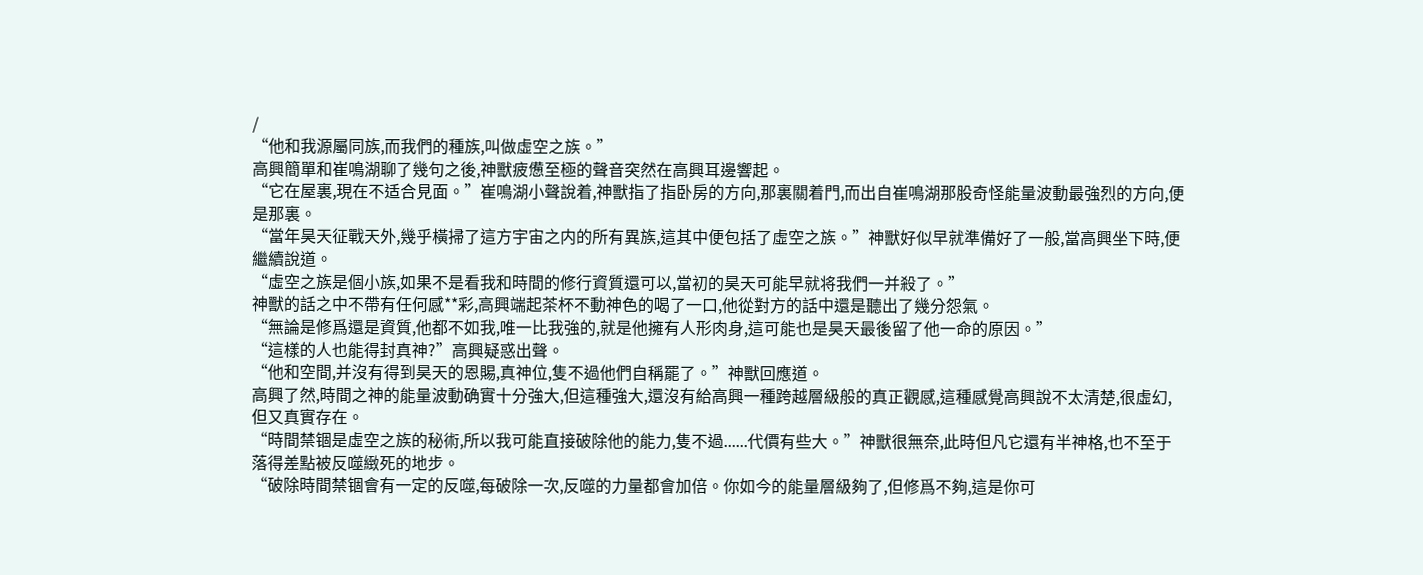/
“他和我源屬同族,而我們的種族,叫做虛空之族。”
高興簡單和崔鳴湖聊了幾句之後,神獸疲憊至極的聲音突然在高興耳邊響起。
“它在屋裏,現在不适合見面。”崔鳴湖小聲說着,神獸指了指卧房的方向,那裏關着門,而出自崔鳴湖那股奇怪能量波動最強烈的方向,便是那裏。
“當年昊天征戰天外,幾乎橫掃了這方宇宙之内的所有異族,這其中便包括了虛空之族。”神獸好似早就準備好了一般,當高興坐下時,便繼續說道。
“虛空之族是個小族,如果不是看我和時間的修行資質還可以,當初的昊天可能早就将我們一并殺了。”
神獸的話之中不帶有任何感**彩,高興端起茶杯不動神色的喝了一口,他從對方的話中還是聽出了幾分怨氣。
“無論是修爲還是資質,他都不如我,唯一比我強的,就是他擁有人形肉身,這可能也是昊天最後留了他一命的原因。”
“這樣的人也能得封真神?”高興疑惑出聲。
“他和空間,并沒有得到昊天的恩賜,真神位,隻不過他們自稱罷了。”神獸回應道。
高興了然,時間之神的能量波動确實十分強大,但這種強大,還沒有給高興一種跨越層級般的真正觀感,這種感覺高興說不太清楚,很虛幻,但又真實存在。
“時間禁锢是虛空之族的秘術,所以我可能直接破除他的能力,隻不過......代價有些大。”神獸很無奈,此時但凡它還有半神格,也不至于落得差點被反噬緻死的地步。
“破除時間禁锢會有一定的反噬,每破除一次,反噬的力量都會加倍。你如今的能量層級夠了,但修爲不夠,這是你可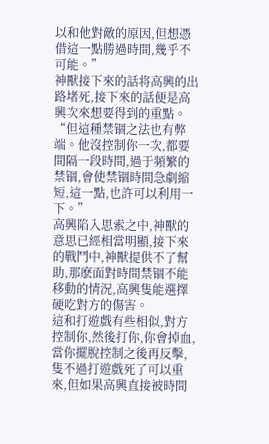以和他對敵的原因,但想憑借這一點勝過時間,幾乎不可能。”
神獸接下來的話将高興的出路堵死,接下來的話便是高興次來想要得到的重點。
“但這種禁锢之法也有弊端。他沒控制你一次,都要間隔一段時間,過于頻繁的禁锢,會使禁锢時間急劇縮短,這一點,也許可以利用一下。”
高興陷入思索之中,神獸的意思已經相當明顯,接下來的戰鬥中,神獸提供不了幫助,那麽面對時間禁锢不能移動的情況,高興隻能選擇硬吃對方的傷害。
這和打遊戲有些相似,對方控制你,然後打你,你會掉血,當你擺脫控制之後再反擊,隻不過打遊戲死了可以重來,但如果高興直接被時間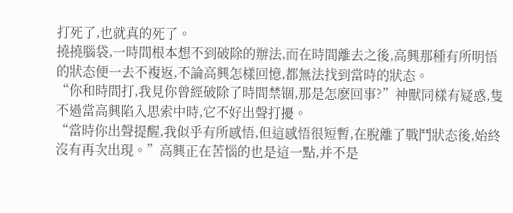打死了,也就真的死了。
撓撓腦袋,一時間根本想不到破除的辦法,而在時間離去之後,高興那種有所明悟的狀态便一去不複返,不論高興怎樣回憶,都無法找到當時的狀态。
“你和時間打,我見你曾經破除了時間禁锢,那是怎麽回事?”神獸同樣有疑惑,隻不過當高興陷入思索中時,它不好出聲打擾。
“當時你出聲提醒,我似乎有所感悟,但這感悟很短暫,在脫離了戰鬥狀态後,始終沒有再次出現。”高興正在苦惱的也是這一點,并不是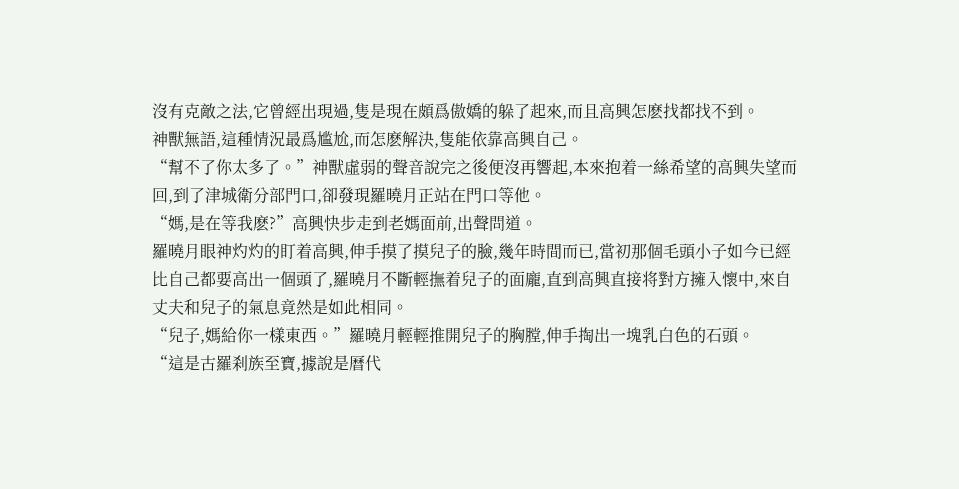沒有克敵之法,它曾經出現過,隻是現在頗爲傲嬌的躲了起來,而且高興怎麽找都找不到。
神獸無語,這種情況最爲尴尬,而怎麽解決,隻能依靠高興自己。
“幫不了你太多了。”神獸虛弱的聲音說完之後便沒再響起,本來抱着一絲希望的高興失望而回,到了津城衛分部門口,卻發現羅曉月正站在門口等他。
“媽,是在等我麽?”高興快步走到老媽面前,出聲問道。
羅曉月眼神灼灼的盯着高興,伸手摸了摸兒子的臉,幾年時間而已,當初那個毛頭小子如今已經比自己都要高出一個頭了,羅曉月不斷輕撫着兒子的面龐,直到高興直接将對方擁入懷中,來自丈夫和兒子的氣息竟然是如此相同。
“兒子,媽給你一樣東西。”羅曉月輕輕推開兒子的胸膛,伸手掏出一塊乳白色的石頭。
“這是古羅刹族至寶,據說是曆代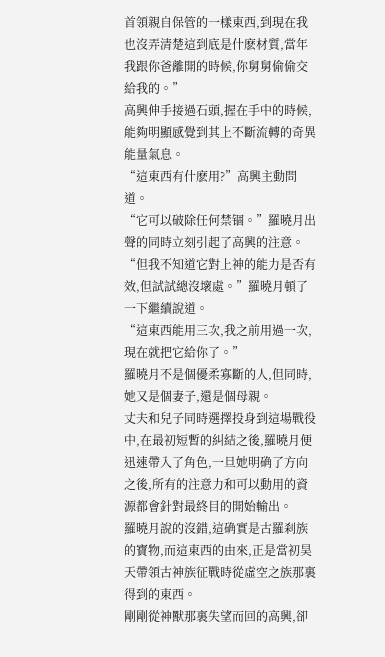首領親自保管的一樣東西,到現在我也沒弄清楚這到底是什麽材質,當年我跟你爸離開的時候,你舅舅偷偷交給我的。”
高興伸手接過石頭,握在手中的時候,能夠明顯感覺到其上不斷流轉的奇異能量氣息。
“這東西有什麽用?”高興主動問道。
“它可以破除任何禁锢。”羅曉月出聲的同時立刻引起了高興的注意。
“但我不知道它對上神的能力是否有效,但試試總沒壞處。”羅曉月頓了一下繼續說道。
“這東西能用三次,我之前用過一次,現在就把它給你了。”
羅曉月不是個優柔寡斷的人,但同時,她又是個妻子,還是個母親。
丈夫和兒子同時選擇投身到這場戰役中,在最初短暫的糾結之後,羅曉月便迅速帶入了角色,一旦她明确了方向之後,所有的注意力和可以動用的資源都會針對最終目的開始輸出。
羅曉月說的沒錯,這确實是古羅刹族的寶物,而這東西的由來,正是當初昊天帶領古神族征戰時從虛空之族那裏得到的東西。
剛剛從神獸那裏失望而回的高興,卻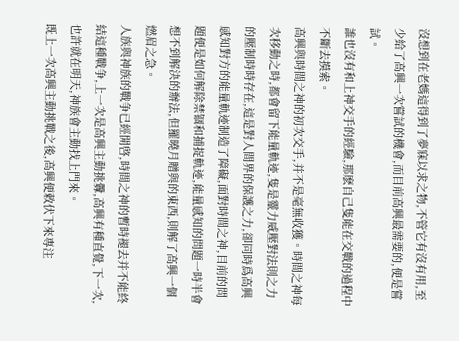沒想到在老媽這得到了夢寐以求之物,不管它有沒有用,至少給了高興一次嘗試的機會,而目前高興最需要的,便是嘗試。
誰也沒有和上神交手的經驗,那麽自己隻能在交戰的過程中不斷去摸索。
高興與時間之神的初次交手,并不是毫無收獲。時間之神每次移動之時,都會留下能量軌迹,隻是靈力威壓對法則之力的壓制時時存在,這是對人間界的保護之力,卻同時爲高興感知對方的能量軌迹制造了障礙,面對時間之神,目前的問題便是如何解除禁锢和捕捉軌迹,能量感知的問題一時半會想不到解決的辦法,但羅曉月贈與的東西,則解了高興一個燃眉之急。
人族與神族的戰争已經開啓,時間之神的暫時褪去并不能終結這種戰争,上一次是高興主動挑釁,高興有種直覺,下一次,也許就在明天,神族會主動找上門來。
既上一次高興主動挑戰之後,高興便敕伏下來專注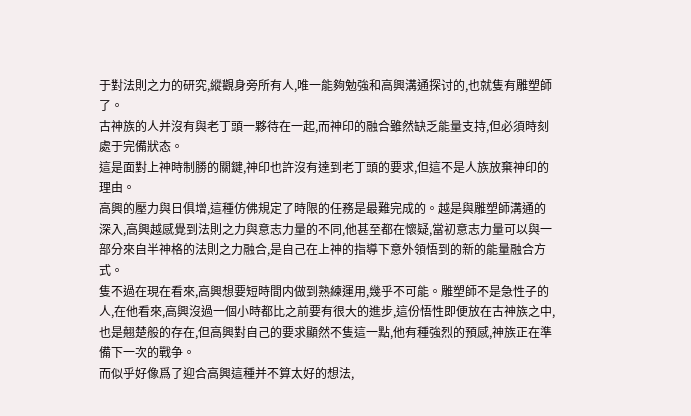于對法則之力的研究,縱觀身旁所有人,唯一能夠勉強和高興溝通探讨的,也就隻有雕塑師了。
古神族的人并沒有與老丁頭一夥待在一起,而神印的融合雖然缺乏能量支持,但必須時刻處于完備狀态。
這是面對上神時制勝的關鍵,神印也許沒有達到老丁頭的要求,但這不是人族放棄神印的理由。
高興的壓力與日俱增,這種仿佛規定了時限的任務是最難完成的。越是與雕塑師溝通的深入,高興越感覺到法則之力與意志力量的不同,他甚至都在懷疑,當初意志力量可以與一部分來自半神格的法則之力融合,是自己在上神的指導下意外領悟到的新的能量融合方式。
隻不過在現在看來,高興想要短時間内做到熟練運用,幾乎不可能。雕塑師不是急性子的人,在他看來,高興沒過一個小時都比之前要有很大的進步,這份悟性即便放在古神族之中,也是翹楚般的存在,但高興對自己的要求顯然不隻這一點,他有種強烈的預感,神族正在準備下一次的戰争。
而似乎好像爲了迎合高興這種并不算太好的想法,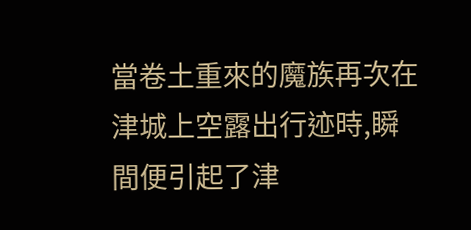當卷土重來的魔族再次在津城上空露出行迹時,瞬間便引起了津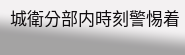城衛分部内時刻警惕着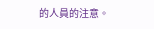的人員的注意。